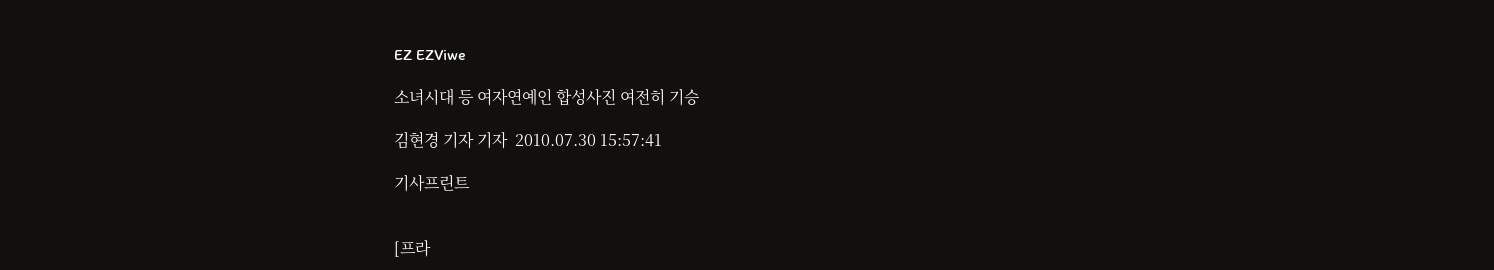EZ EZViwe

소녀시대 등 여자연예인 합성사진 여전히 기승

김현경 기자 기자  2010.07.30 15:57:41

기사프린트


[프라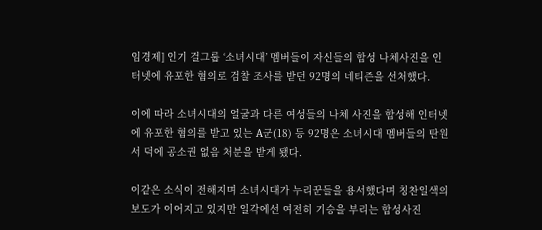임경제] 인기 걸그룹 ‘소녀시대’ 멤버들이 자신들의 합성 나체사진을 인터넷에 유포한 혐의로 검찰 조사를 받던 92명의 네티즌을 선처했다.

이에 따라 소녀시대의 얼굴과 다른 여성들의 나체 사진을 합성해 인터넷에 유포한 혐의를 받고 있는 A군(18) 등 92명은 소녀시대 멤버들의 탄원서 덕에 공소권 없음 처분을 받게 됐다.

이같은 소식이 전해지며 소녀시대가 누리꾼들을 용서했다며 칭찬일색의 보도가 이어지고 있지만 일각에선 여전히 기승을 부리는 합성사진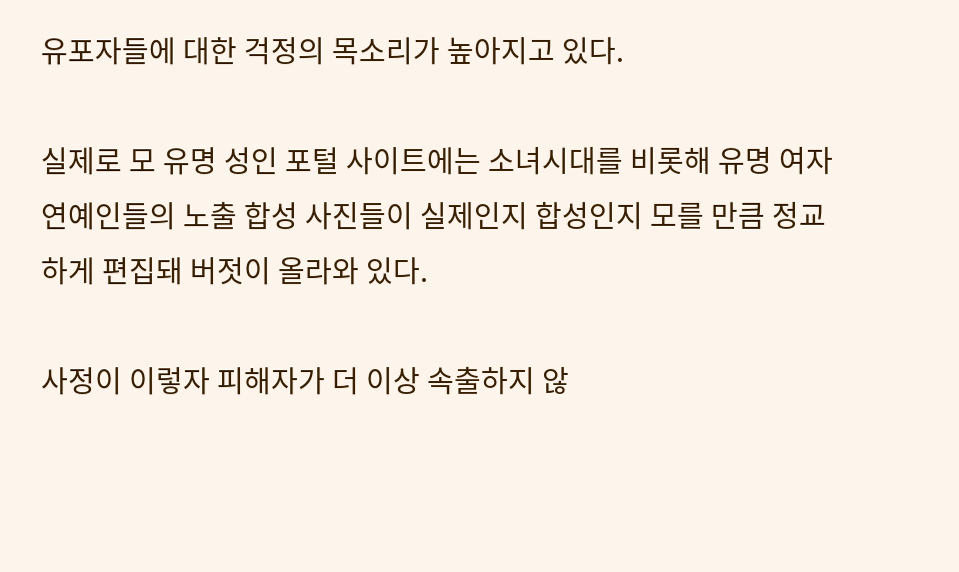유포자들에 대한 걱정의 목소리가 높아지고 있다.

실제로 모 유명 성인 포털 사이트에는 소녀시대를 비롯해 유명 여자 연예인들의 노출 합성 사진들이 실제인지 합성인지 모를 만큼 정교하게 편집돼 버젓이 올라와 있다.

사정이 이렇자 피해자가 더 이상 속출하지 않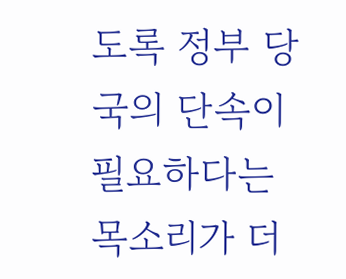도록 정부 당국의 단속이 필요하다는 목소리가 더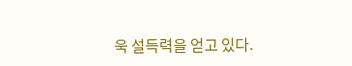욱 설득력을 얻고 있다.